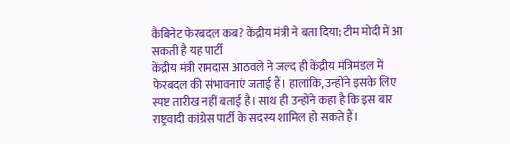कैबिनेट फेरबदल कब? केंद्रीय मंत्री ने बता दिया; टीम मोदी में आ सकती है यह पार्टी
केंद्रीय मंत्री रामदास आठवले ने जल्द ही केंद्रीय मंत्रिमंडल में फेरबदल की संभावनाएं जताई हैं। हालांकि, उन्होंने इसके लिए स्पष्ट तारीख नहीं बताई है। साथ ही उन्होंने कहा है कि इस बार राष्ट्रवादी कांग्रेस पार्टी के सदस्य शामिल हो सकते हैं।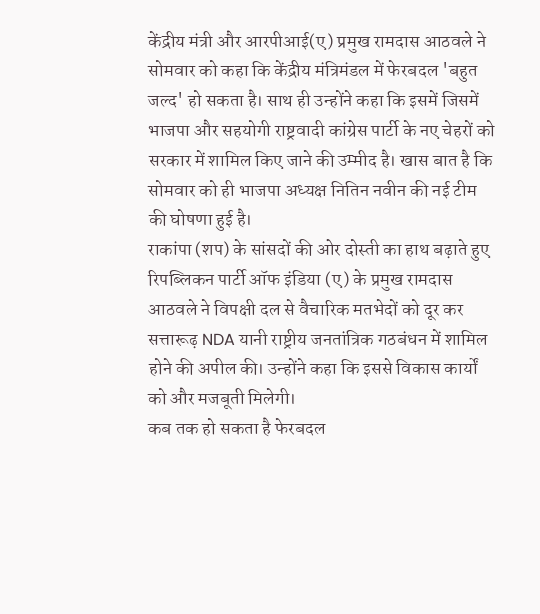केंद्रीय मंत्री और आरपीआई(ए) प्रमुख रामदास आठवले ने सोमवार को कहा कि केंद्रीय मंत्रिमंडल में फेरबदल 'बहुत जल्द' हो सकता है। साथ ही उन्होंने कहा कि इसमें जिसमें भाजपा और सहयोगी राष्ट्रवादी कांग्रेस पार्टी के नए चेहरों को सरकार में शामिल किए जाने की उम्मीद है। खास बात है कि सोमवार को ही भाजपा अध्यक्ष नितिन नवीन की नई टीम की घोषणा हुई है।
राकांपा (शप) के सांसदों की ओर दोस्ती का हाथ बढ़ाते हुए रिपब्लिकन पार्टी ऑफ इंडिया (ए) के प्रमुख रामदास आठवले ने विपक्षी दल से वैचारिक मतभेदों को दूर कर सत्तारूढ़ NDA यानी राष्ट्रीय जनतांत्रिक गठबंधन में शामिल होने की अपील की। उन्होंने कहा कि इससे विकास कार्यों को और मजबूती मिलेगी।
कब तक हो सकता है फेरबदल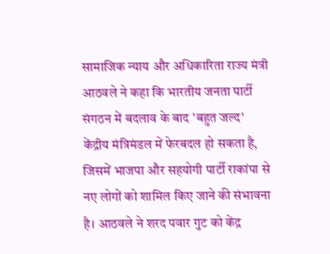सामाजिक न्याय और अधिकारिता राज्य मंत्री आठवले ने कहा कि भारतीय जनता पार्टी संगठन में बदलाव के बाद 'बहुत जल्द' केंद्रीय मंत्रिमंडल में फेरबदल हो सकता है, जिसमें भाजपा और सहयोगी पार्टी राकांपा से नए लोगों को शामिल किए जाने की संभावना है। आठवले ने शरद पवार गुट को केंद्र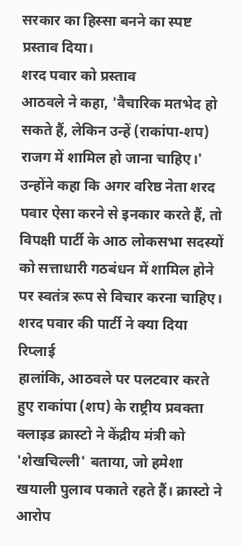सरकार का हिस्सा बनने का स्पष्ट प्रस्ताव दिया।
शरद पवार को प्रस्ताव
आठवले ने कहा, 'वैचारिक मतभेद हो सकते हैं, लेकिन उन्हें (राकांपा-शप) राजग में शामिल हो जाना चाहिए।' उन्होंने कहा कि अगर वरिष्ठ नेता शरद पवार ऐसा करने से इनकार करते हैं, तो विपक्षी पार्टी के आठ लोकसभा सदस्यों को सत्ताधारी गठबंधन में शामिल होने पर स्वतंत्र रूप से विचार करना चाहिए।
शरद पवार की पार्टी ने क्या दिया रिप्लाई
हालांकि, आठवले पर पलटवार करते हुए राकांपा (शप) के राष्ट्रीय प्रवक्ता क्लाइड क्रास्टो ने केंद्रीय मंत्री को 'शेखचिल्ली' बताया, जो हमेशा खयाली पुलाव पकाते रहते हैं। क्रास्टो ने आरोप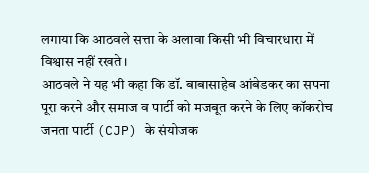लगाया कि आठवले सत्ता के अलावा किसी भी विचारधारा में विश्वास नहीं रखते।
आठवले ने यह भी कहा कि डॉ. बाबासाहेब आंबेडकर का सपना पूरा करने और समाज व पार्टी को मजबूत करने के लिए कॉकरोच जनता पार्टी (CJP) के संयोजक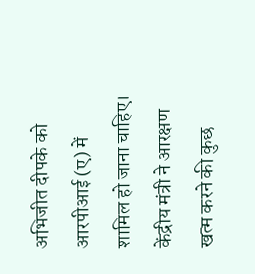अभिजीत दीपके को आरपीआई (ए) में शामिल हो जाना चाहिए।
केंद्रीय मंत्री ने आरक्षण खत्म करने की कुछ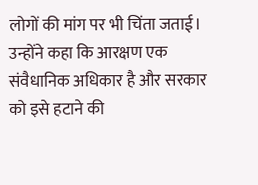लोगों की मांग पर भी चिंता जताई। उन्होंने कहा कि आरक्षण एक संवैधानिक अधिकार है और सरकार को इसे हटाने की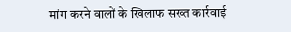मांग करने वालों के खिलाफ सख्त कार्रवाई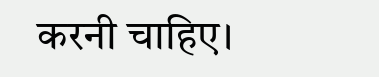करनी चाहिए।